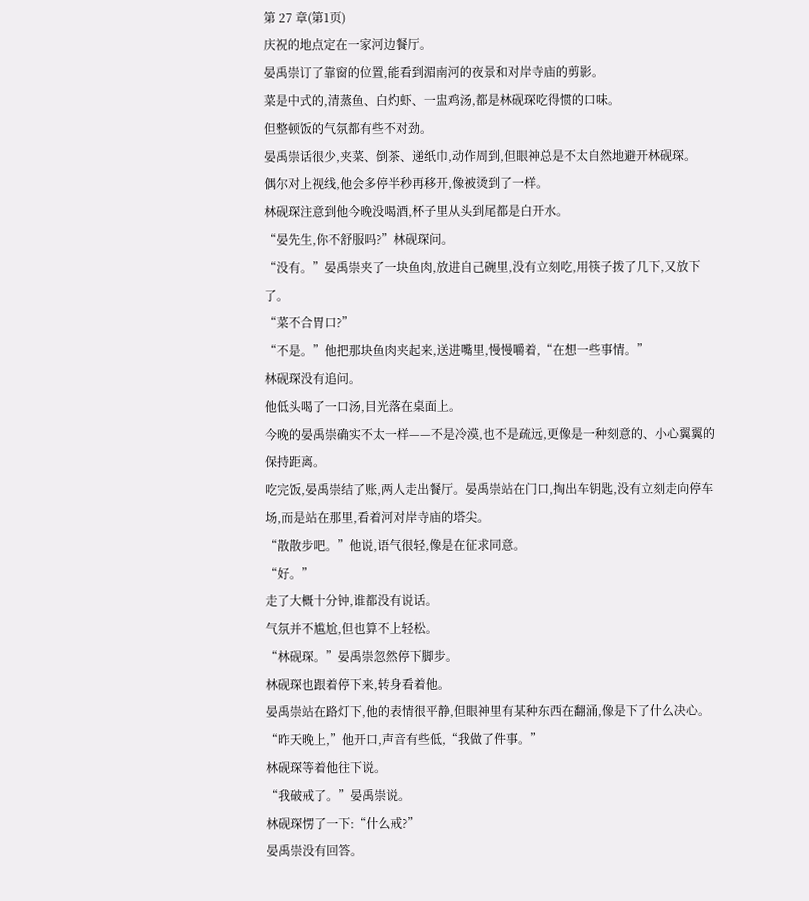第 27 章(第1页)
庆祝的地点定在一家河边餐厅。
晏禹崇订了靠窗的位置,能看到湄南河的夜景和对岸寺庙的剪影。
菜是中式的,清蒸鱼、白灼虾、一盅鸡汤,都是林砚琛吃得惯的口味。
但整顿饭的气氛都有些不对劲。
晏禹崇话很少,夹菜、倒茶、递纸巾,动作周到,但眼神总是不太自然地避开林砚琛。
偶尔对上视线,他会多停半秒再移开,像被烫到了一样。
林砚琛注意到他今晚没喝酒,杯子里从头到尾都是白开水。
“晏先生,你不舒服吗?”林砚琛问。
“没有。”晏禹崇夹了一块鱼肉,放进自己碗里,没有立刻吃,用筷子拨了几下,又放下了。
“菜不合胃口?”
“不是。”他把那块鱼肉夹起来,送进嘴里,慢慢嚼着,“在想一些事情。”
林砚琛没有追问。
他低头喝了一口汤,目光落在桌面上。
今晚的晏禹崇确实不太一样——不是冷漠,也不是疏远,更像是一种刻意的、小心翼翼的保持距离。
吃完饭,晏禹崇结了账,两人走出餐厅。晏禹崇站在门口,掏出车钥匙,没有立刻走向停车场,而是站在那里,看着河对岸寺庙的塔尖。
“散散步吧。”他说,语气很轻,像是在征求同意。
“好。”
走了大概十分钟,谁都没有说话。
气氛并不尴尬,但也算不上轻松。
“林砚琛。”晏禹崇忽然停下脚步。
林砚琛也跟着停下来,转身看着他。
晏禹崇站在路灯下,他的表情很平静,但眼神里有某种东西在翻涌,像是下了什么决心。
“昨天晚上,”他开口,声音有些低,“我做了件事。”
林砚琛等着他往下说。
“我破戒了。”晏禹崇说。
林砚琛愣了一下:“什么戒?”
晏禹崇没有回答。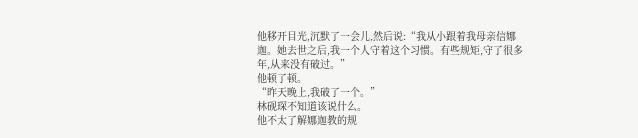他移开目光,沉默了一会儿,然后说:“我从小跟着我母亲信娜迦。她去世之后,我一个人守着这个习惯。有些规矩,守了很多年,从来没有破过。”
他顿了顿。
“昨天晚上,我破了一个。”
林砚琛不知道该说什么。
他不太了解娜迦教的规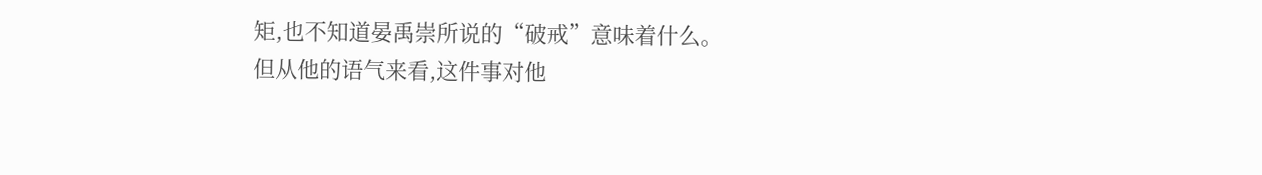矩,也不知道晏禹崇所说的“破戒”意味着什么。
但从他的语气来看,这件事对他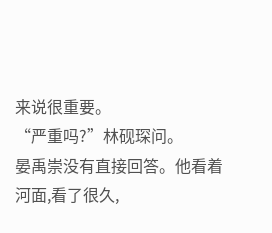来说很重要。
“严重吗?”林砚琛问。
晏禹崇没有直接回答。他看着河面,看了很久,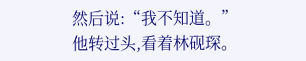然后说:“我不知道。”
他转过头,看着林砚琛。